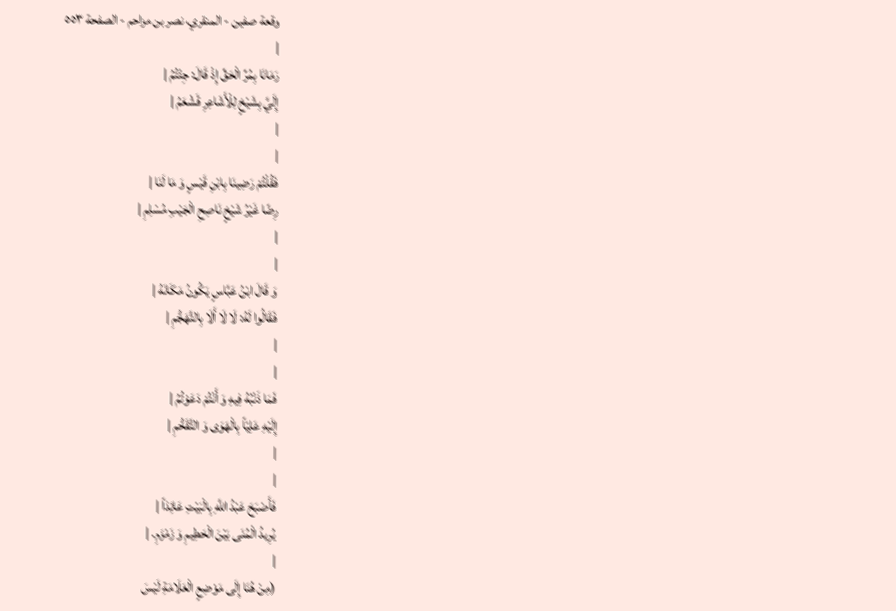وقعة صفين - المنقري، نصر بن مزاحم - الصفحة ٥٥٣
|
رَمَانَا بِمُرِّ الْحَقِّ إِذْ قَالَ: جِئْتُمُ |
إِلَيَّ بِشَيْخٍ لِلْأَشَاعِرِ قَشْعَمُ |
|
|
فَقُلْتُمْ رَضِينَا بِابْنِ قَيْسٍ وَ مَا لَنَا |
رِضًا غَيْرُ شَيْخٍ نَاصِحِ الْجَيْبِ مُسْلِمِ |
|
|
وَ قَالَ ابْنُ عَبَّاسٍ يَكُونُ مَكَانَهُ |
فَقَالُوا لَهُ: لَا لَا أَلَا بِالتَّهَجُّمِ |
|
|
فَمَا ذَنْبُهُ فِيهِ وَ أَنْتُمْ دَعَوْتُمُ |
إِلَيْهِ عَلِيّاً بِالْهَوَى وَ التَّقَحُّمِ |
|
|
فَأَصْبَحَ عَبْدُ اللَّهِ بِالْبَيْتِ عَائِذاً |
يُرِيدُ الْمُنَى بَيْنَ الْحَطِيمِ وَ زَمْزَمِ. |
|
(مِنْ هُنَا إِلَى مَوْضِعٍ الْعَلَامَةِ لَيْسَ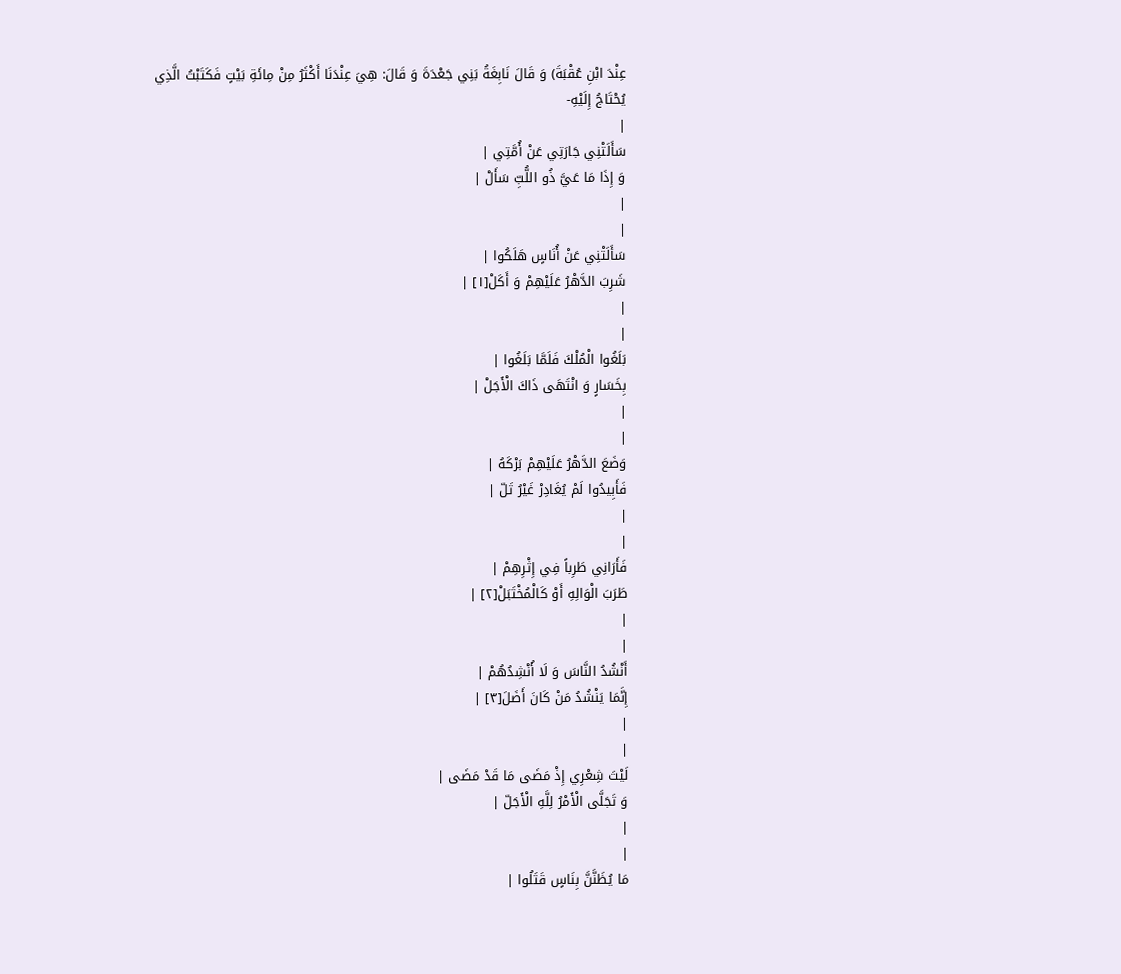عِنْدَ ابْنِ عُقْبَةَ) وَ قَالَ نَابِغَةُ بَنِي جَعْدَةَ وَ قَالَ: هِيَ عِنْدَنَا أَكْثَرُ مِنْ مِائَةِ بَيْتٍ فَكَتَبْتُ الَّذِي يُحْتَاجُ إِلَيْهِ-
|
سَأَلَتْنِي جَارَتِي عَنْ أُمَّتِي |
وَ إِذَا مَا عَيَّ ذُو اللُّبِّ سَأَلْ |
|
|
سَأَلَتْنِي عَنْ أُنَاسٍ هَلَكُوا |
شَرِبَ الدَّهْرُ عَلَيْهِمْ وَ أَكَلْ[١] |
|
|
بَلَغُوا الْمُلْكَ فَلَمَّا بَلَغُوا |
بِخَسَارٍ وَ انْتَهَى ذَاكَ الْأَجَلْ |
|
|
وَضَعَ الدَّهْرُ عَلَيْهِمْ بَرْكَهُ |
فَأَبِيدُوا لَمْ يُغَادِرْ غَيْرُ تَلّ |
|
|
فَأَرَانِي طَرِباً فِي إِثْرِهِمْ |
طَرَبَ الْوَالِهِ أَوْ كَالْمُخْتَبَلْ[٢] |
|
|
أَنْشُدُ النَّاسَ وَ لَا أُنْشِدُهُمْ |
إِنَّمَا يَنْشُدُ مَنْ كَانَ أَضَلَ[٣] |
|
|
لَيْتَ شِعْرِي إِذْ مَضَى مَا قَدْ مَضَى |
وَ تَجَلَّى الْأَمْرُ لِلَّهِ الْأَجَلّ |
|
|
مَا يُظَنَّنَّ بِنَاسٍ قَتَلُوا |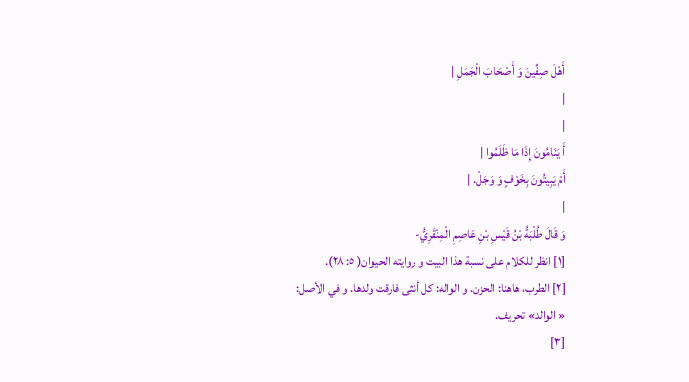أَهْلَ صِفِّينَ وَ أَصْحَابَ الْجَمَلِ |
|
|
أَ يَنَامُونَ إِذَا مَا ظَلَمُوا |
أَمْ يَبِيتُونَ بِخَوْفٍ وَ وَجَلْ. |
|
وَ قَالَ طُلْبَةُ بْنُ قَيْسِ بْنِ عَاصِمِ الْمِنْقَرِيُّ-
[١] انظر للكلام على نسبة هذا البيت و روايته الحيوان( ٥: ٢٨).
[٢] الطرب، هاهنا: الحزن. و الواله: كل أنثى فارقت ولدها. و في الأصل:
« الوالد» تحريف.
[٣]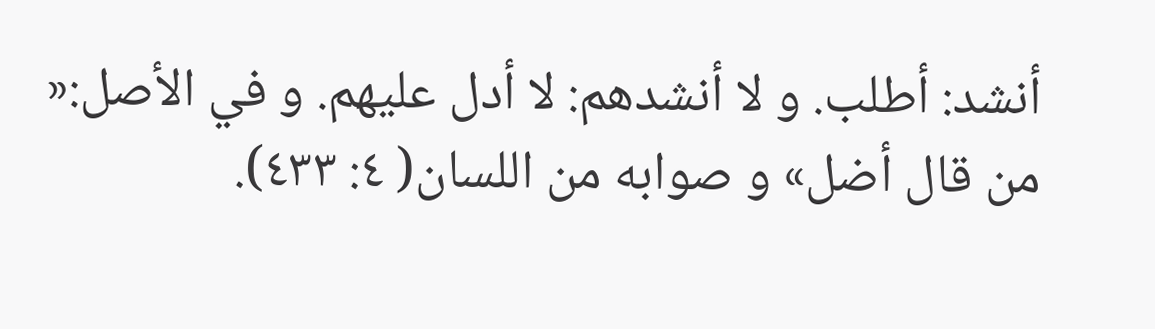أنشد: أطلب. و لا أنشدهم: لا أدل عليهم. و في الأصل:« من قال أضل» و صوابه من اللسان( ٤: ٤٣٣).